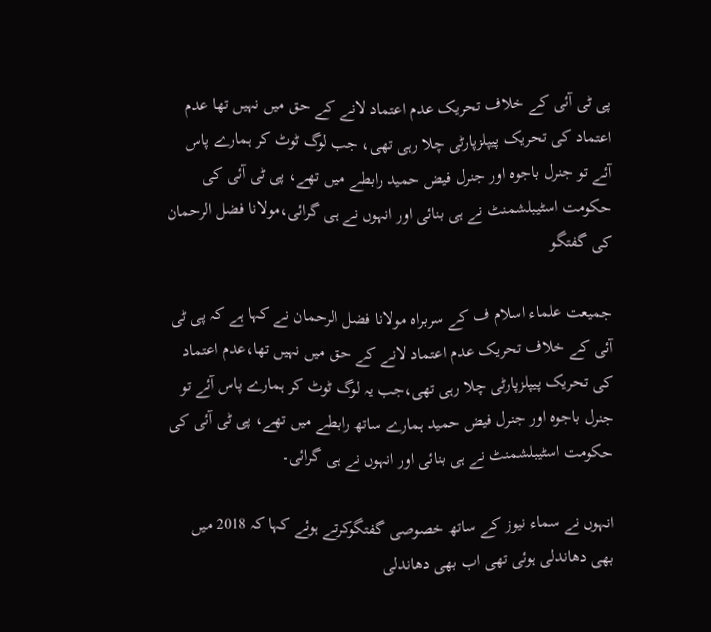پی ٹی آئی کے خلاف تحریک عدم اعتماد لانے کے حق میں نہیں تھا عدم اعتماد کی تحریک پیپلزپارٹی چلا رہی تھی، جب لوگ ٹوٹ کر ہمارے پاس آئے تو جنرل باجوہ اور جنرل فیض حمید رابطے میں تھے، پی ٹی آئی کی حکومت اسٹیبلشمنٹ نے ہی بنائی اور انہوں نے ہی گرائی،مولانا فضل الرحمان کی گفتگو

جمیعت علماء اسلام ف کے سربراہ مولانا فضل الرحمان نے کہا ہے کہ پی ٹی آئی کے خلاف تحریک عدم اعتماد لانے کے حق میں نہیں تھا،عدم اعتماد کی تحریک پیپلزپارٹی چلا رہی تھی،جب یہ لوگ ٹوٹ کر ہمارے پاس آئے تو جنرل باجوہ اور جنرل فیض حمید ہمارے ساتھ رابطے میں تھے، پی ٹی آئی کی حکومت اسٹیبلشمنٹ نے ہی بنائی اور انہوں نے ہی گرائی۔

انہوں نے سماء نیوز کے ساتھ خصوصی گفتگوکرتے ہوئے کہا کہ 2018 میں بھی دھاندلی ہوئی تھی اب بھی دھاندلی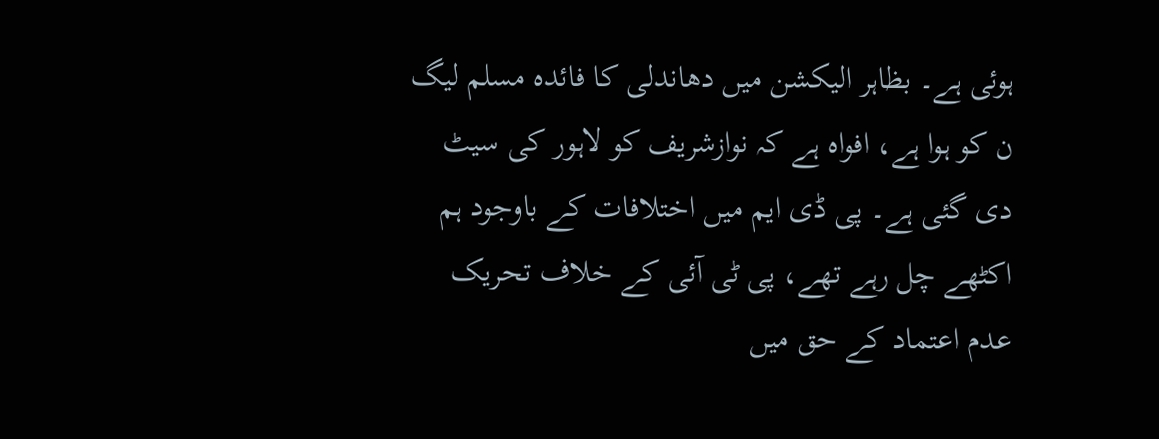ہوئی ہے۔ بظاہر الیکشن میں دھاندلی کا فائدہ مسلم لیگ ن کو ہوا ہے، افواہ ہے کہ نوازشریف کو لاہور کی سیٹ دی گئی ہے۔ پی ڈی ایم میں اختلافات کے باوجود ہم اکٹھے چل رہے تھے، پی ٹی آئی کے خلاف تحریک عدم اعتماد کے حق میں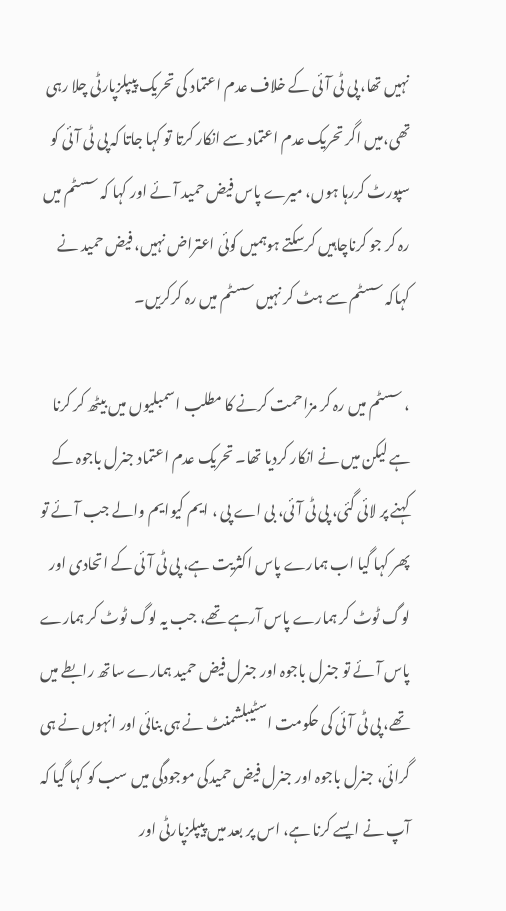نہیں تھا، پی ٹی آئی کے خلاف عدم اعتماد کی تحریک پیپلزپارٹی چلا رہی تھی،میں اگر تحریک عدم اعتماد سے انکار کرتا تو کہا جاتا کہ پی ٹی آئی کو سپورٹ کررہا ہوں، میرے پاس فیض حمید آئے اور کہا کہ سسٹم میں رہ کر جو کرناچاہیں کرسکتے ہوہمیں کوئی اعتراض نہیں، فیض حمید نے کہاکہ سسٹم سے ہٹ کر نہیں سسٹم میں رہ کرکریں۔

، سسٹم میں رہ کر مزاحمت کرنے کا مطلب اسمبلیوں میں بیٹھ کر کرنا ہے لیکن میں نے انکار کردیا تھا۔ تحریک عدم اعتماد جنرل باجوہ کے کہنے پر لائی گئی، پی ٹی آئی، بی اے پی ، ایم کیوایم والے جب آئے تو پھر کہا گیا اب ہمارے پاس اکثریت ہے، پی ٹی آئی کے اتحادی اور لوگ ٹوٹ کر ہمارے پاس آرہے تھے، جب یہ لوگ ٹوٹ کر ہمارے پاس آئے تو جنرل باجوہ اور جنرل فیض حمید ہمارے ساتھ رابطے میں تھے، پی ٹی آئی کی حکومت اسٹیبلشمنٹ نے ہی بنائی اور انہوں نے ہی گرائی، جنرل باجوہ اور جنرل فیض حمیدکی موجودگی میں سب کو کہا گیا کہ آپ نے ایسے کرنا ہے، اس پر بعد میں پیپلزپارٹی اور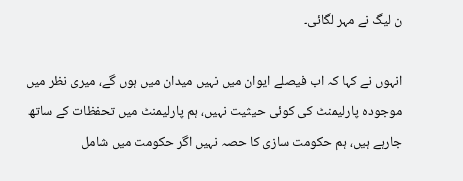ن لیگ نے مہر لگائی۔

انہوں نے کہا کہ اب فیصلے ایوان میں نہیں میدان میں ہوں گے، میری نظر میں موجودہ پارلیمنٹ کی کوئی حیثیت نہیں، ہم پارلیمنٹ میں تحفظات کے ساتھ جارہے ہیں، ہم حکومت سازی کا حصہ نہیں اگر حکومت میں شامل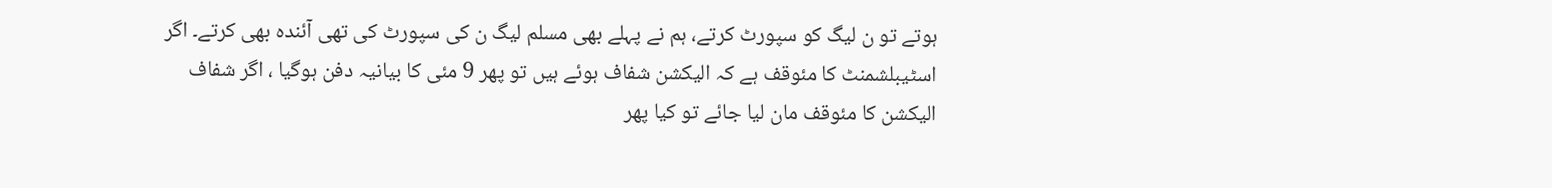ہوتے تو ن لیگ کو سپورٹ کرتے، ہم نے پہلے بھی مسلم لیگ ن کی سپورٹ کی تھی آئندہ بھی کرتے۔ اگر اسٹیبلشمنٹ کا مئوقف ہے کہ الیکشن شفاف ہوئے ہیں تو پھر 9 مئی کا بیانیہ دفن ہوگیا ، اگر شفاف الیکشن کا مئوقف مان لیا جائے تو کیا پھر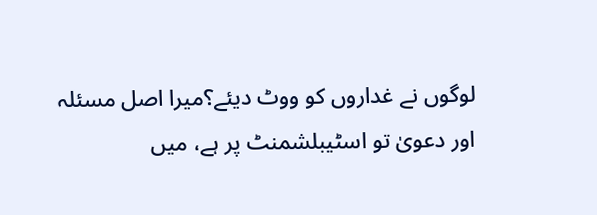لوگوں نے غداروں کو ووٹ دیئے؟میرا اصل مسئلہ اور دعویٰ تو اسٹیبلشمنٹ پر ہے، میں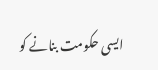ایسی حکومت بنانے کو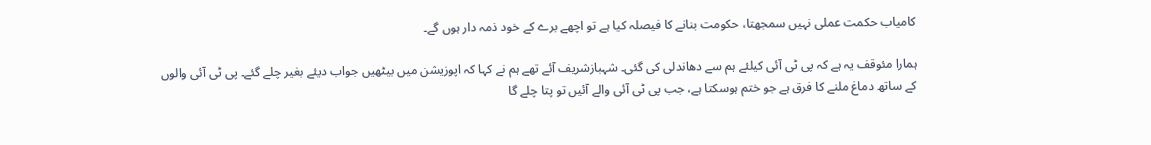کامیاب حکمت عملی نہیں سمجھتا، حکومت بنانے کا فیصلہ کیا ہے تو اچھے برے کے خود ذمہ دار ہوں گے۔

ہمارا مئوقف یہ ہے کہ پی ٹی آئی کیلئے ہم سے دھاندلی کی گئی۔ شہبازشریف آئے تھے ہم نے کہا کہ اپوزیشن میں بیٹھیں جواب دیئے بغیر چلے گئے۔ پی ٹی آئی والوں کے ساتھ دماغ ملنے کا فرق ہے جو ختم ہوسکتا ہے، جب پی ٹی آئی والے آئیں تو پتا چلے گا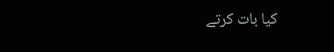کیا بات کرتے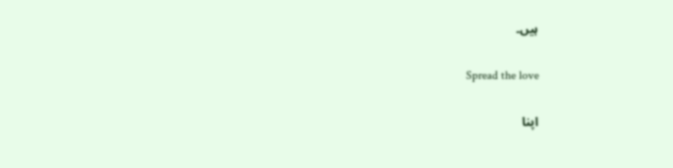ہیں۔

Spread the love

اپنا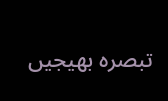تبصرہ بھیجیں